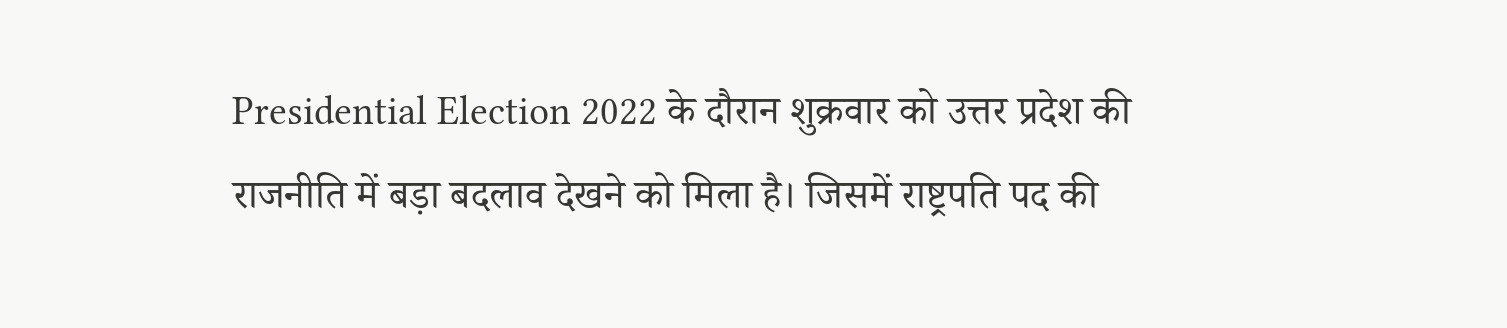Presidential Election 2022 के दौरान शुक्रवार को उत्तर प्रदेश की राजनीति में बड़ा बदलाव देखने को मिला है। जिसमें राष्ट्रपति पद की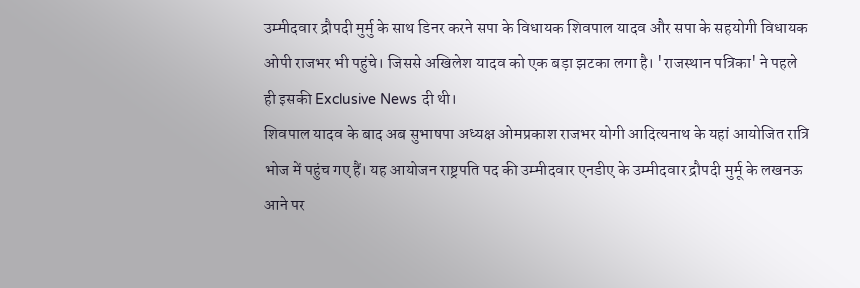उम्मीदवार द्रौपदी मुर्मु के साथ डिनर करने सपा के विधायक शिवपाल यादव और सपा के सहयोगी विधायक ओपी राजभर भी पहुंचे। जिससे अखिलेश यादव को एक बड़ा झटका लगा है। 'राजस्थान पत्रिका' ने पहले ही इसकी Exclusive News दी थी।
शिवपाल यादव के बाद अब सुभाषपा अध्यक्ष ओमप्रकाश राजभर योगी आदित्यनाथ के यहां आयोजित रात्रि भोज में पहुंच गए हैं। यह आयोजन राष्ट्रपति पद की उम्मीदवार एनडीए के उम्मीदवार द्रौपदी मुर्मू के लखनऊ आने पर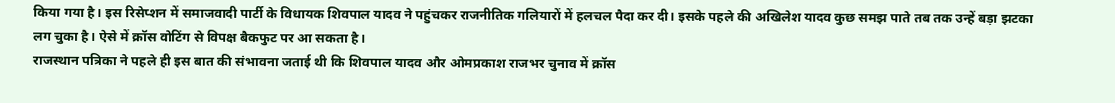किया गया है। इस रिसेप्शन में समाजवादी पार्टी के विधायक शिवपाल यादव ने पहुंचकर राजनीतिक गलियारों में हलचल पैदा कर दी। इसके पहले की अखिलेश यादव कुछ समझ पाते तब तक उन्हें बड़ा झटका लग चुका है। ऐसे में क्रॉस वोटिंग से विपक्ष बैकफुट पर आ सकता है।
राजस्थान पत्रिका ने पहले ही इस बात की संभावना जताई थी कि शिवपाल यादव और ओमप्रकाश राजभर चुनाव में क्रॉस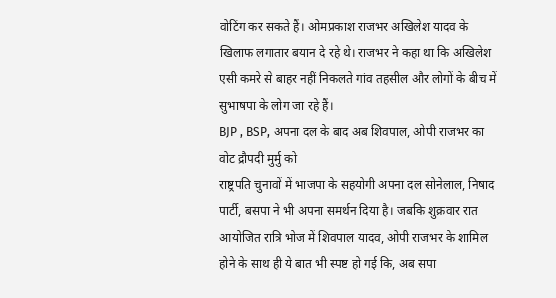वोटिंग कर सकते हैं। ओमप्रकाश राजभर अखिलेश यादव के खिलाफ लगातार बयान दे रहे थे। राजभर ने कहा था कि अखिलेश एसी कमरे से बाहर नहीं निकलते गांव तहसील और लोगों के बीच में सुभाषपा के लोग जा रहे हैं।
BJP , BSP, अपना दल के बाद अब शिवपाल, ओपी राजभर का वोट द्रौपदी मुर्मु को
राष्ट्रपति चुनावों में भाजपा के सहयोगी अपना दल सोनेलाल, निषाद पार्टी, बसपा ने भी अपना समर्थन दिया है। जबकि शुक्रवार रात आयोजित रात्रि भोज में शिवपाल यादव, ओपी राजभर के शामिल होने के साथ ही ये बात भी स्पष्ट हो गई कि, अब सपा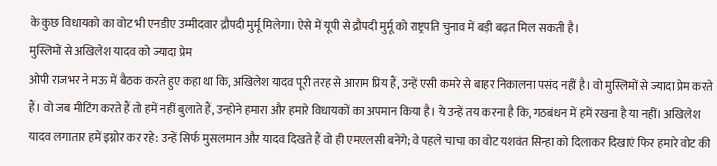के कुछ विधायको का वोट भी एनडीए उम्मीदवार द्रौपदी मुर्मू मिलेगा। ऐसे में यूपी से द्रौपदी मुर्मू को राष्ट्रपति चुनाव में बड़ी बढ़त मिल सकती है।
मुस्लिमों से अखिलेश यादव को ज्यादा प्रेम
ओपी राजभर ने मऊ में बैठक करते हुए कहा था कि, अखिलेश यादव पूरी तरह से आराम प्रिय हैं, उन्हें एसी कमरे से बाहर निकालना पसंद नहीं है। वो मुस्लिमों से ज्यादा प्रेम करते हैं। वो जब मीटिंग करते हैं तो हमें नहीं बुलाते हैं, उन्होने हमारा और हमारे विधायकों का अपमान किया है। ये उन्हें तय करना है कि, गठबंधन में हमें रखना है या नहीं। अखिलेश यादव लगातार हमें इग्नोर कर रहे: उन्हें सिर्फ मुसलमान और यादव दिखते हैं वो ही एमएलसी बनेंगे; वे पहले चाचा का वोट यशवंत सिन्हा को दिलाकर दिखाएं फिर हमारे वोट की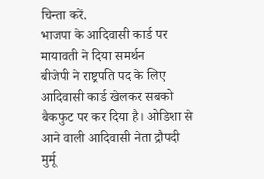चिन्ता करें.
भाजपा के आदिवासी कार्ड पर मायावती ने दिया समर्थन
बीजेपी ने राष्ट्रपति पद के लिए आदिवासी कार्ड खेलकर सबको बैकफुट पर कर दिया है। ओडिशा से आने वाली आदिवासी नेता द्रौपदी मुर्मू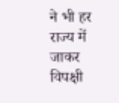ने भी हर राज्य में जाकर विपक्षी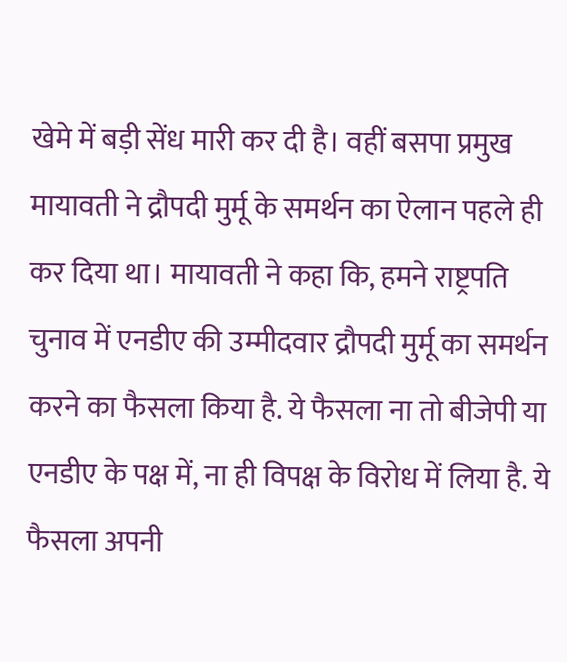खेमे में बड़ी सेंध मारी कर दी है। वहीं बसपा प्रमुख मायावती ने द्रौपदी मुर्मू के समर्थन का ऐलान पहले ही कर दिया था। मायावती ने कहा कि, हमने राष्ट्रपति चुनाव में एनडीए की उम्मीदवार द्रौपदी मुर्मू का समर्थन करने का फैसला किया है. ये फैसला ना तो बीजेपी या एनडीए के पक्ष में, ना ही विपक्ष के विरोध में लिया है. ये फैसला अपनी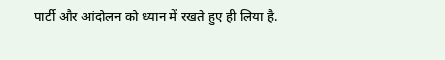पार्टी और आंदोलन को ध्यान में रखते हुए ही लिया है.